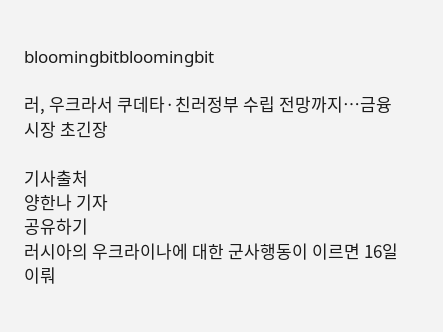bloomingbitbloomingbit

러, 우크라서 쿠데타·친러정부 수립 전망까지…금융시장 초긴장

기사출처
양한나 기자
공유하기
러시아의 우크라이나에 대한 군사행동이 이르면 16일 이뤄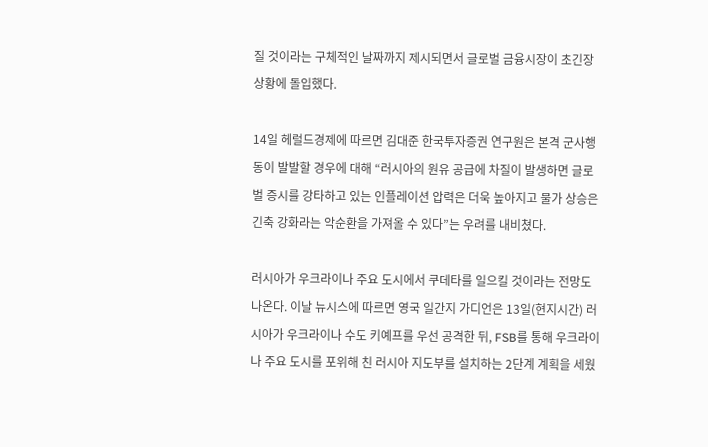질 것이라는 구체적인 날짜까지 제시되면서 글로벌 금융시장이 초긴장 상황에 돌입했다.

14일 헤럴드경제에 따르면 김대준 한국투자증권 연구원은 본격 군사행동이 발발할 경우에 대해 “러시아의 원유 공급에 차질이 발생하면 글로벌 증시를 강타하고 있는 인플레이션 압력은 더욱 높아지고 물가 상승은 긴축 강화라는 악순환을 가져올 수 있다”는 우려를 내비쳤다.

러시아가 우크라이나 주요 도시에서 쿠데타를 일으킬 것이라는 전망도 나온다. 이날 뉴시스에 따르면 영국 일간지 가디언은 13일(현지시간) 러시아가 우크라이나 수도 키예프를 우선 공격한 뒤, FSB를 통해 우크라이나 주요 도시를 포위해 친 러시아 지도부를 설치하는 2단계 계획을 세웠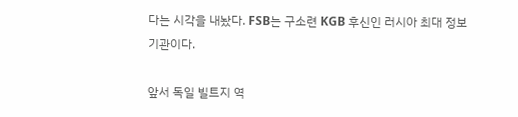다는 시각을 내놨다. FSB는 구소련 KGB 후신인 러시아 최대 정보기관이다.

앞서 독일 빌트지 역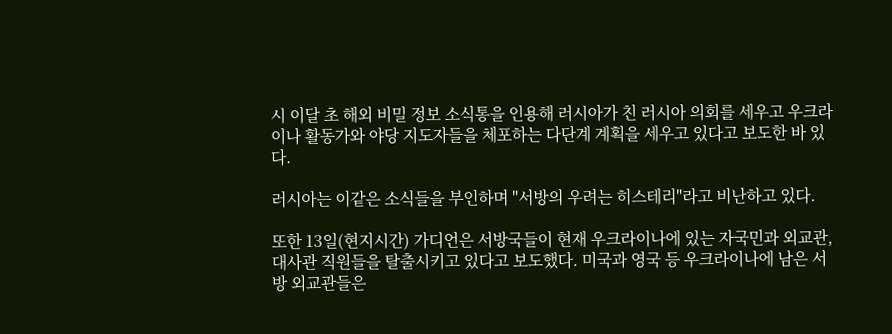시 이달 초 해외 비밀 정보 소식통을 인용해 러시아가 친 러시아 의회를 세우고 우크라이나 활동가와 야당 지도자들을 체포하는 다단계 계획을 세우고 있다고 보도한 바 있다.

러시아는 이같은 소식들을 부인하며 "서방의 우려는 히스테리"라고 비난하고 있다.

또한 13일(현지시간) 가디언은 서방국들이 현재 우크라이나에 있는 자국민과 외교관, 대사관 직원들을 탈출시키고 있다고 보도했다. 미국과 영국 등 우크라이나에 남은 서방 외교관들은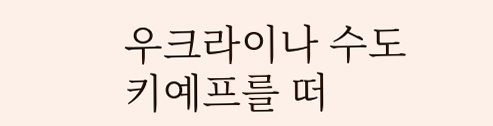우크라이나 수도 키예프를 떠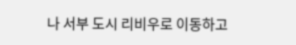나 서부 도시 리비우로 이동하고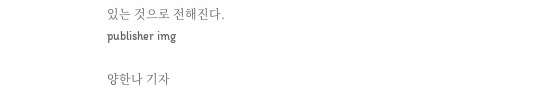있는 것으로 전해진다.
publisher img

양한나 기자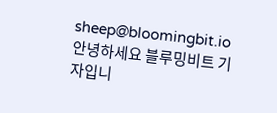sheep@bloomingbit.io안녕하세요 블루밍비트 기자입니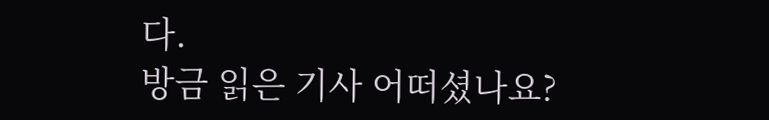다.
방금 읽은 기사 어떠셨나요?